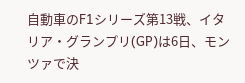自動車のF1シリーズ第13戦、イタリア・グランプリ(GP)は6日、モンツァで決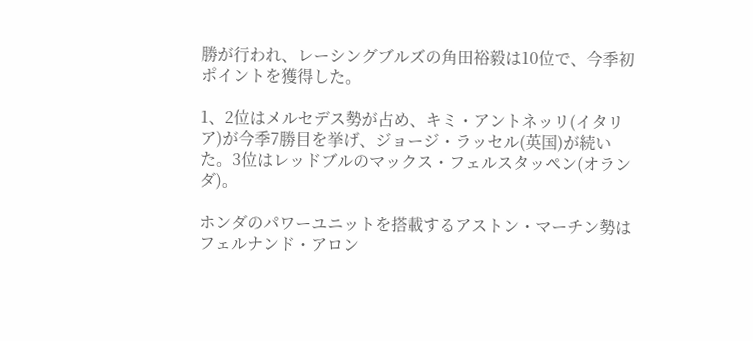勝が行われ、レーシングブルズの角田裕毅は10位で、今季初ポイントを獲得した。

1、2位はメルセデス勢が占め、キミ・アントネッリ(イタリア)が今季7勝目を挙げ、ジョージ・ラッセル(英国)が続いた。3位はレッドブルのマックス・フェルスタッペン(オランダ)。

ホンダのパワーユニットを搭載するアストン・マーチン勢はフェルナンド・アロン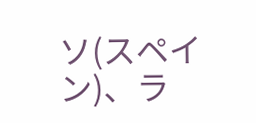ソ(スペイン)、ラ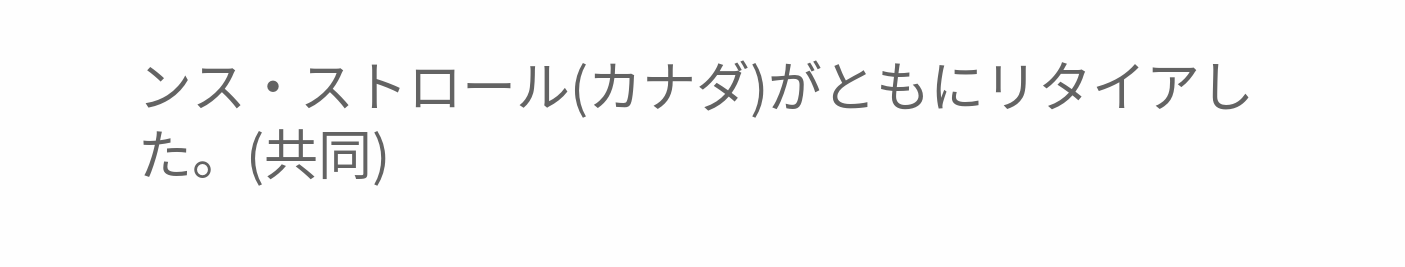ンス・ストロール(カナダ)がともにリタイアした。(共同)